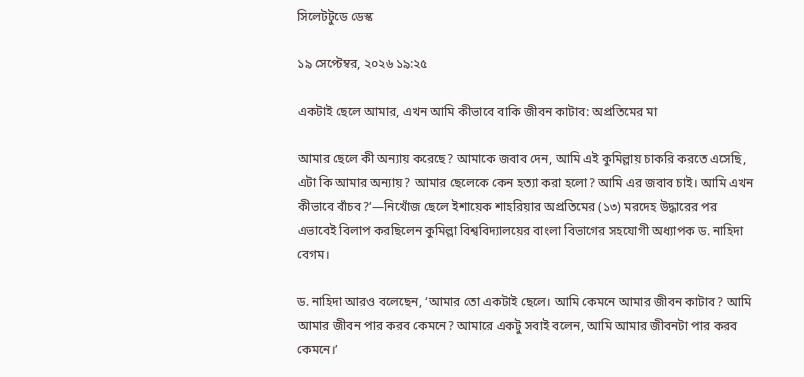সিলেটটুডে ডেস্ক

১৯ সেপ্টেম্বর, ২০২৬ ১৯:২৫

একটাই ছেলে আমার, এখন আমি কীভাবে বাকি জীবন কাটাব: অপ্রতিমের মা

আমার ছেলে কী অন্যায় করেছে? আমাকে জবাব দেন, আমি এই কুমিল্লায় চাকরি করতে এসেছি, এটা কি আমার অন্যায়? আমার ছেলেকে কেন হত্যা করা হলো? আমি এর জবাব চাই। আমি এখন কীভাবে বাঁচব?’—নিখোঁজ ছেলে ইশায়েক শাহরিয়ার অপ্রতিমের (১৩) মরদেহ উদ্ধারের পর এভাবেই বিলাপ করছিলেন কুমিল্লা বিশ্ববিদ্যালয়ের বাংলা বিভাগের সহযোগী অধ্যাপক ড. নাহিদা বেগম।

ড. নাহিদা আরও বলেছেন, ‘আমার তো একটাই ছেলে। আমি কেমনে আমার জীবন কাটাব? আমি আমার জীবন পার করব কেমনে? আমারে একটু সবাই বলেন, আমি আমার জীবনটা পার করব কেমনে।’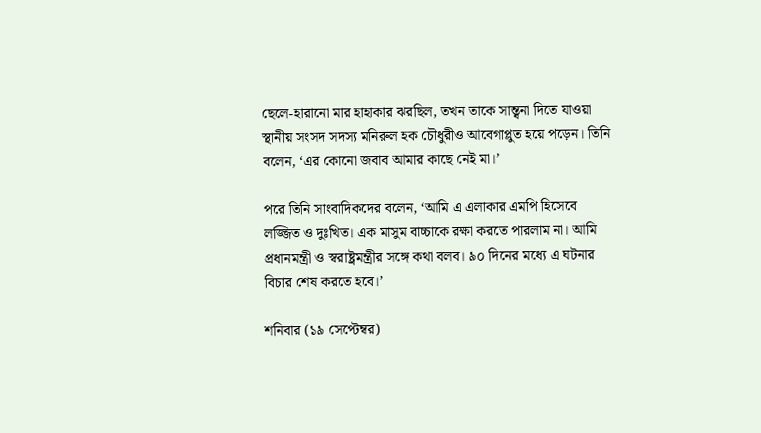ছেলে-হারানো মার হাহাকার ঝরছিল, তখন তাকে সান্ত্বনা দিতে যাওয়া স্থানীয় সংসদ সদস্য মনিরুল হক চৌধুরীও আবেগাপ্লুত হয়ে পড়েন। তিনি বলেন, ‘এর কোনো জবাব আমার কাছে নেই মা।’

পরে তিনি সাংবাদিকদের বলেন, ‘আমি এ এলাকার এমপি হিসেবে লজ্জিত ও দুঃখিত। এক মাসুম বাচ্চাকে রক্ষা করতে পারলাম না। আমি প্রধানমন্ত্রী ও স্বরাষ্ট্রমন্ত্রীর সঙ্গে কথা বলব। ৯০ দিনের মধ্যে এ ঘটনার বিচার শেষ করতে হবে।’

শনিবার (১৯ সেপ্টেম্বর)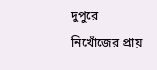দুপুরে নিখোঁজের প্রায়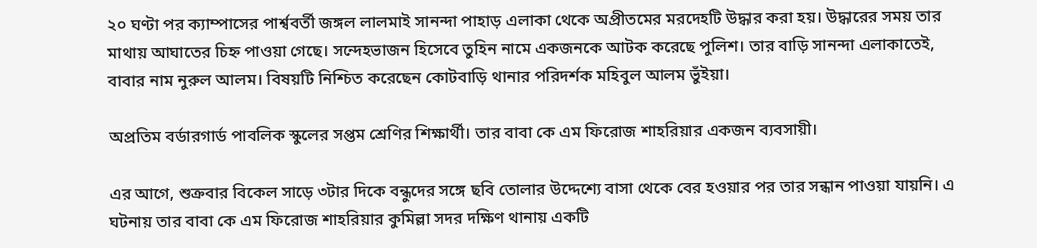২০ ঘণ্টা পর ক্যাম্পাসের পার্শ্ববর্তী জঙ্গল লালমাই সানন্দা পাহাড় এলাকা থেকে অপ্রীতমের মরদেহটি উদ্ধার করা হয়। উদ্ধারের সময় তার মাথায় আঘাতের চিহ্ন পাওয়া গেছে। সন্দেহভাজন হিসেবে তুহিন নামে একজনকে আটক করেছে পুলিশ। তার বাড়ি সানন্দা এলাকাতেই, বাবার নাম নুরুল আলম। বিষয়টি নিশ্চিত করেছেন কোটবাড়ি থানার পরিদর্শক মহিবুল আলম ভুঁইয়া।

অপ্রতিম বর্ডারগার্ড পাবলিক স্কুলের সপ্তম শ্রেণির শিক্ষার্থী। তার বাবা কে এম ফিরোজ শাহরিয়ার একজন ব্যবসায়ী।

এর আগে, শুক্রবার বিকেল সাড়ে ৩টার দিকে বন্ধুদের সঙ্গে ছবি তোলার উদ্দেশ্যে বাসা থেকে বের হওয়ার পর তার সন্ধান পাওয়া যায়নি। এ ঘটনায় তার বাবা কে এম ফিরোজ শাহরিয়ার কুমিল্লা সদর দক্ষিণ থানায় একটি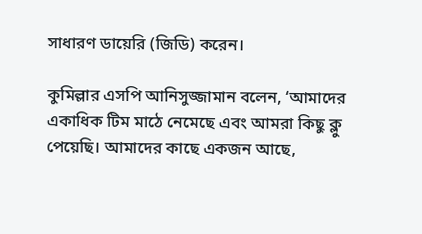সাধারণ ডায়েরি (জিডি) করেন।

কুমিল্লার এসপি আনিসুজ্জামান বলেন, ‘আমাদের একাধিক টিম মাঠে নেমেছে এবং আমরা কিছু ক্লু পেয়েছি। আমাদের কাছে একজন আছে,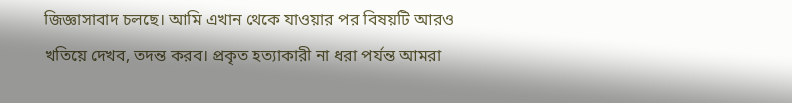জিজ্ঞাসাবাদ চলছে। আমি এখান থেকে যাওয়ার পর বিষয়টি আরও খতিয়ে দেখব, তদন্ত করব। প্রকৃত হত্যাকারী না ধরা পর্যন্ত আমরা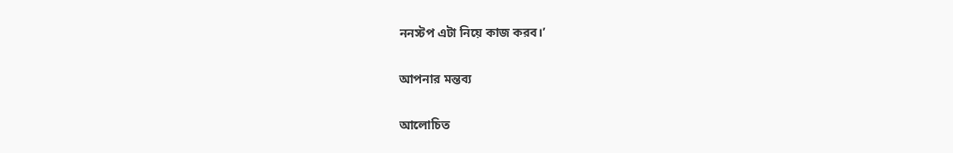ননস্টপ এটা নিয়ে কাজ করব।’

আপনার মন্তব্য

আলোচিত